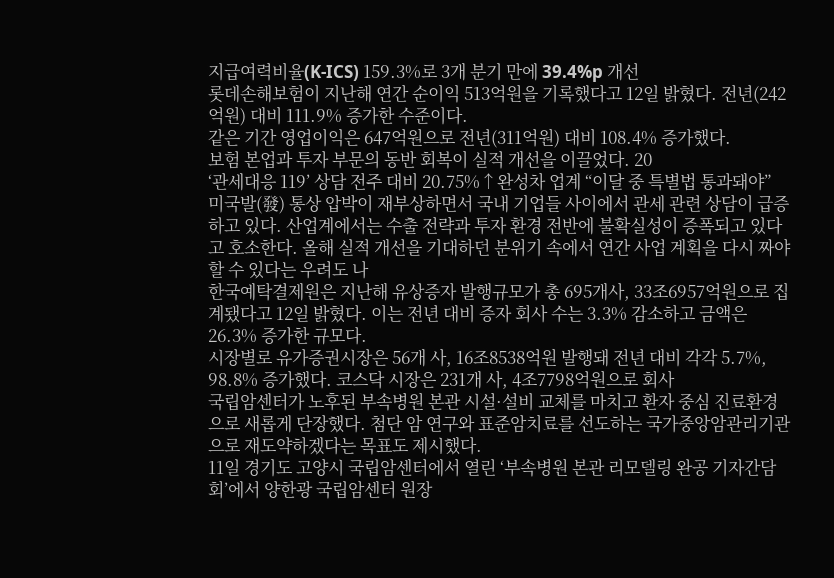지급여력비율(K-ICS) 159.3%로 3개 분기 만에 39.4%p 개선
롯데손해보험이 지난해 연간 순이익 513억원을 기록했다고 12일 밝혔다. 전년(242억원) 대비 111.9% 증가한 수준이다.
같은 기간 영업이익은 647억원으로 전년(311억원) 대비 108.4% 증가했다.
보험 본업과 투자 부문의 동반 회복이 실적 개선을 이끌었다. 20
‘관세대응 119’ 상담 전주 대비 20.75%↑완성차 업계 “이달 중 특별법 통과돼야”
미국발(發) 통상 압박이 재부상하면서 국내 기업들 사이에서 관세 관련 상담이 급증하고 있다. 산업계에서는 수출 전략과 투자 환경 전반에 불확실성이 증폭되고 있다고 호소한다. 올해 실적 개선을 기대하던 분위기 속에서 연간 사업 계획을 다시 짜야 할 수 있다는 우려도 나
한국예탁결제원은 지난해 유상증자 발행규모가 총 695개사, 33조6957억원으로 집계됐다고 12일 밝혔다. 이는 전년 대비 증자 회사 수는 3.3% 감소하고 금액은 26.3% 증가한 규모다.
시장별로 유가증권시장은 56개 사, 16조8538억원 발행돼 전년 대비 각각 5.7%, 98.8% 증가했다. 코스닥 시장은 231개 사, 4조7798억원으로 회사
국립암센터가 노후된 부속병원 본관 시설·설비 교체를 마치고 환자 중심 진료환경으로 새롭게 단장했다. 첨단 암 연구와 표준암치료를 선도하는 국가중앙암관리기관으로 재도약하겠다는 목표도 제시했다.
11일 경기도 고양시 국립암센터에서 열린 ‘부속병원 본관 리모델링 완공 기자간담회’에서 양한광 국립암센터 원장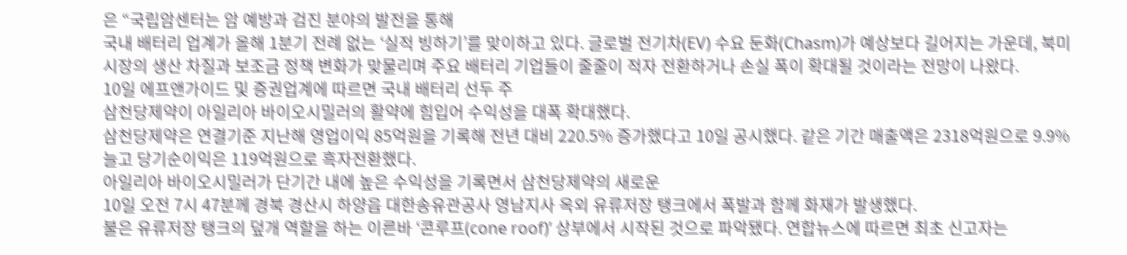은 “국립암센터는 암 예방과 검진 분야의 발전을 통해
국내 배터리 업계가 올해 1분기 전례 없는 ‘실적 빙하기’를 맞이하고 있다. 글로벌 전기차(EV) 수요 둔화(Chasm)가 예상보다 길어지는 가운데, 북미 시장의 생산 차질과 보조금 정책 변화가 맞물리며 주요 배터리 기업들이 줄줄이 적자 전환하거나 손실 폭이 확대될 것이라는 전망이 나왔다.
10일 에프앤가이드 및 증권업계에 따르면 국내 배터리 선두 주
삼천당제약이 아일리아 바이오시밀러의 활약에 힘입어 수익성을 대폭 확대했다.
삼천당제약은 연결기준 지난해 영업이익 85억원을 기록해 전년 대비 220.5% 증가했다고 10일 공시했다. 같은 기간 매출액은 2318억원으로 9.9% 늘고 당기순이익은 119억원으로 흑자전환했다.
아일리아 바이오시밀러가 단기간 내에 높은 수익성을 기록면서 삼천당제약의 새로운
10일 오전 7시 47분께 경북 경산시 하양읍 대한송유관공사 영남지사 옥외 유류저장 탱크에서 폭발과 함께 화재가 발생했다.
불은 유류저장 탱크의 덮개 역할을 하는 이른바 ‘콘루프(cone roof)’ 상부에서 시작된 것으로 파악됐다. 연합뉴스에 따르면 최초 신고자는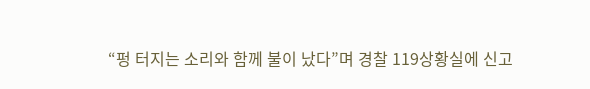“펑 터지는 소리와 함께 불이 났다”며 경찰 119상황실에 신고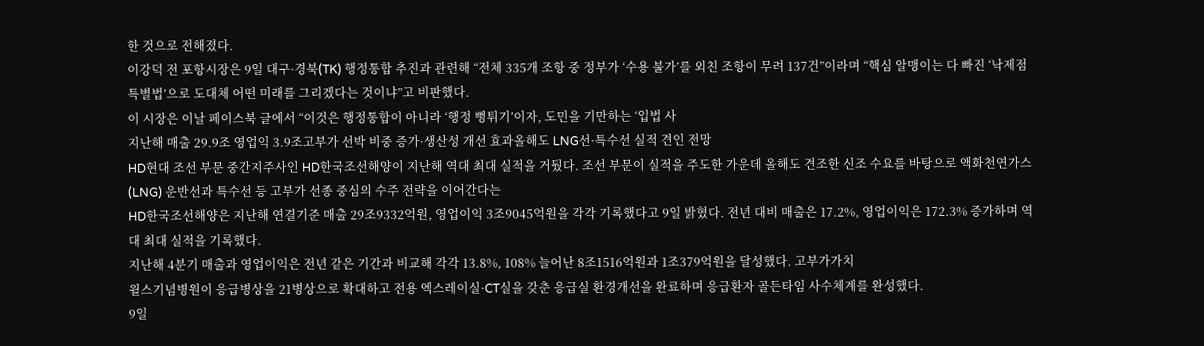한 것으로 전해졌다.
이강덕 전 포항시장은 9일 대구·경북(TK) 행정통합 추진과 관련해 “전체 335개 조항 중 정부가 ‘수용 불가’를 외친 조항이 무려 137건”이라며 “핵심 알맹이는 다 빠진 ‘낙제점 특별법’으로 도대체 어떤 미래를 그리겠다는 것이냐”고 비판했다.
이 시장은 이날 페이스북 글에서 “이것은 행정통합이 아니라 ‘행정 뻥튀기’이자, 도민을 기만하는 ‘입법 사
지난해 매출 29.9조 영업익 3.9조고부가 선박 비중 증가·생산성 개선 효과올해도 LNG선·특수선 실적 견인 전망
HD현대 조선 부문 중간지주사인 HD한국조선해양이 지난해 역대 최대 실적을 거뒀다. 조선 부문이 실적을 주도한 가운데 올해도 견조한 신조 수요를 바탕으로 액화천연가스(LNG) 운반선과 특수선 등 고부가 선종 중심의 수주 전략을 이어간다는
HD한국조선해양은 지난해 연결기준 매출 29조9332억원, 영업이익 3조9045억원을 각각 기록했다고 9일 밝혔다. 전년 대비 매출은 17.2%, 영업이익은 172.3% 증가하며 역대 최대 실적을 기록했다.
지난해 4분기 매출과 영업이익은 전년 같은 기간과 비교해 각각 13.8%, 108% 늘어난 8조1516억원과 1조379억원을 달성했다. 고부가가치
윌스기념병원이 응급병상을 21병상으로 확대하고 전용 엑스레이실·CT실을 갖춘 응급실 환경개선을 완료하며 응급환자 골든타임 사수체계를 완성했다.
9일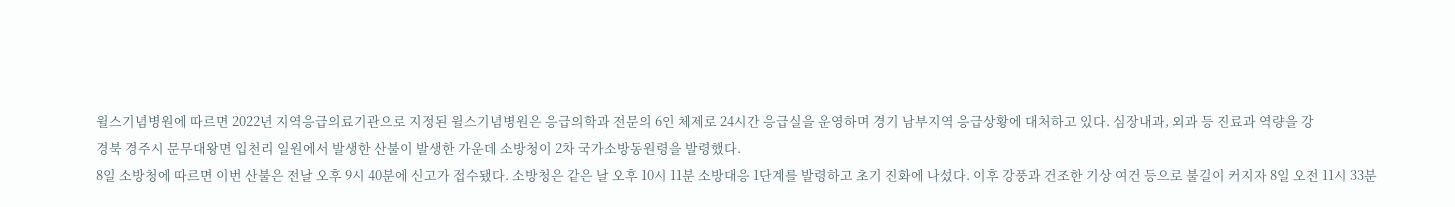윌스기념병원에 따르면 2022년 지역응급의료기관으로 지정된 윌스기념병원은 응급의학과 전문의 6인 체제로 24시간 응급실을 운영하며 경기 남부지역 응급상황에 대처하고 있다. 심장내과, 외과 등 진료과 역량을 강
경북 경주시 문무대왕면 입천리 일원에서 발생한 산불이 발생한 가운데 소방청이 2차 국가소방동원령을 발령했다.
8일 소방청에 따르면 이번 산불은 전날 오후 9시 40분에 신고가 접수됐다. 소방청은 같은 날 오후 10시 11분 소방대응 1단계를 발령하고 초기 진화에 나섰다. 이후 강풍과 건조한 기상 여건 등으로 불길이 커지자 8일 오전 11시 33분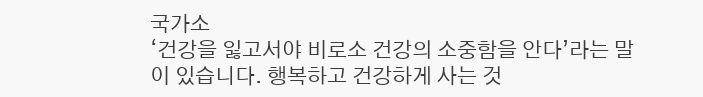국가소
‘건강을 잃고서야 비로소 건강의 소중함을 안다’라는 말이 있습니다. 행복하고 건강하게 사는 것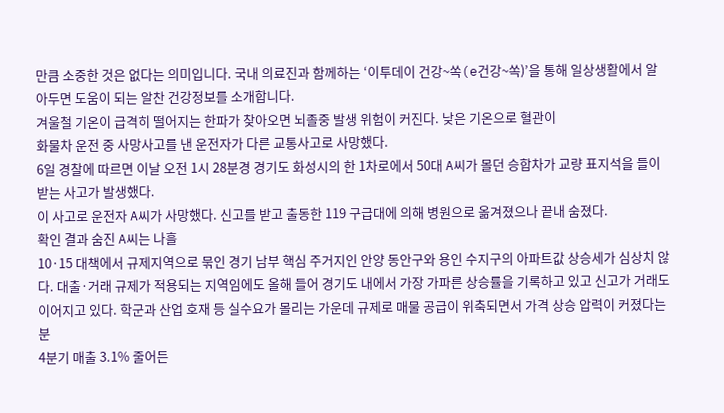만큼 소중한 것은 없다는 의미입니다. 국내 의료진과 함께하는 ‘이투데이 건강~쏙(e건강~쏙)’을 통해 일상생활에서 알아두면 도움이 되는 알찬 건강정보를 소개합니다.
겨울철 기온이 급격히 떨어지는 한파가 찾아오면 뇌졸중 발생 위험이 커진다. 낮은 기온으로 혈관이
화물차 운전 중 사망사고를 낸 운전자가 다른 교통사고로 사망했다.
6일 경찰에 따르면 이날 오전 1시 28분경 경기도 화성시의 한 1차로에서 50대 A씨가 몰던 승합차가 교량 표지석을 들이받는 사고가 발생했다.
이 사고로 운전자 A씨가 사망했다. 신고를 받고 출동한 119 구급대에 의해 병원으로 옮겨졌으나 끝내 숨졌다.
확인 결과 숨진 A씨는 나흘
10·15 대책에서 규제지역으로 묶인 경기 남부 핵심 주거지인 안양 동안구와 용인 수지구의 아파트값 상승세가 심상치 않다. 대출·거래 규제가 적용되는 지역임에도 올해 들어 경기도 내에서 가장 가파른 상승률을 기록하고 있고 신고가 거래도 이어지고 있다. 학군과 산업 호재 등 실수요가 몰리는 가운데 규제로 매물 공급이 위축되면서 가격 상승 압력이 커졌다는 분
4분기 매출 3.1% 줄어든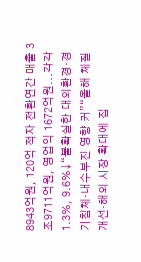8943억원, 120억 적자 전환연간 매출 3조9711억원, 영업익 1672억원...각각 1.3%, 9.6%↓“불확실한 대외환경‧경기침체‧내수부진 영향 커”“올해 체질 개선‧해외 시장 확대에 집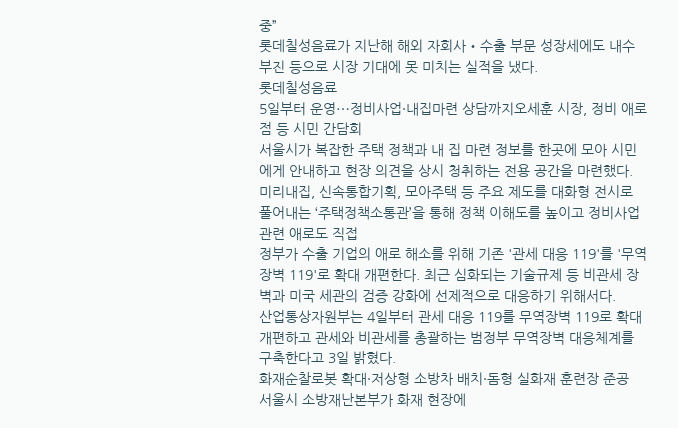중”
롯데칠성음료가 지난해 해외 자회사‧수출 부문 성장세에도 내수 부진 등으로 시장 기대에 못 미치는 실적을 냈다.
롯데칠성음료
5일부터 운영⋯정비사업·내집마련 상담까지오세훈 시장, 정비 애로점 등 시민 간담회
서울시가 복잡한 주택 정책과 내 집 마련 정보를 한곳에 모아 시민에게 안내하고 현장 의견을 상시 청취하는 전용 공간을 마련했다. 미리내집, 신속통합기획, 모아주택 등 주요 제도를 대화형 전시로 풀어내는 ‘주택정책소통관’을 통해 정책 이해도를 높이고 정비사업 관련 애로도 직접
정부가 수출 기업의 애로 해소를 위해 기존 '관세 대응 119'를 '무역장벽 119'로 확대 개편한다. 최근 심화되는 기술규제 등 비관세 장벽과 미국 세관의 검증 강화에 선제적으로 대응하기 위해서다.
산업통상자원부는 4일부터 관세 대응 119를 무역장벽 119로 확대 개편하고 관세와 비관세를 총괄하는 범정부 무역장벽 대응체계를 구축한다고 3일 밝혔다.
화재순찰로봇 확대·저상형 소방차 배치·돔형 실화재 훈련장 준공
서울시 소방재난본부가 화재 현장에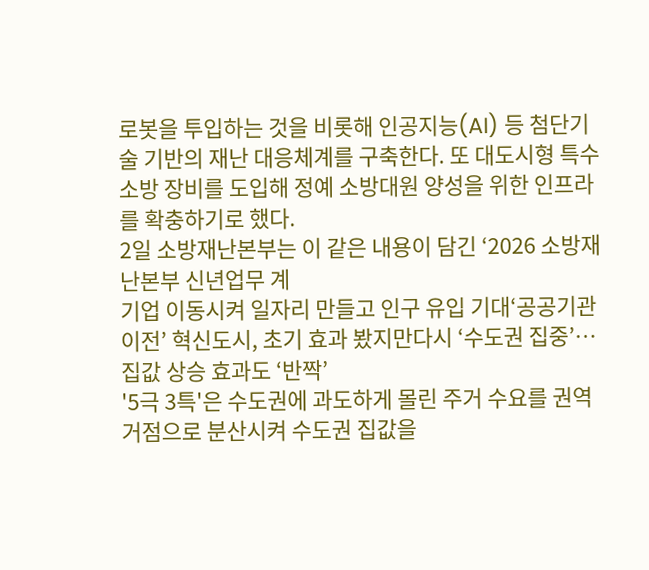로봇을 투입하는 것을 비롯해 인공지능(AI) 등 첨단기술 기반의 재난 대응체계를 구축한다. 또 대도시형 특수 소방 장비를 도입해 정예 소방대원 양성을 위한 인프라를 확충하기로 했다.
2일 소방재난본부는 이 같은 내용이 담긴 ‘2026 소방재난본부 신년업무 계
기업 이동시켜 일자리 만들고 인구 유입 기대‘공공기관 이전’ 혁신도시, 초기 효과 봤지만다시 ‘수도권 집중’⋯집값 상승 효과도 ‘반짝’
'5극 3특'은 수도권에 과도하게 몰린 주거 수요를 권역 거점으로 분산시켜 수도권 집값을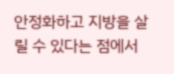안정화하고 지방을 살릴 수 있다는 점에서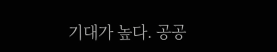기대가 높다. 공공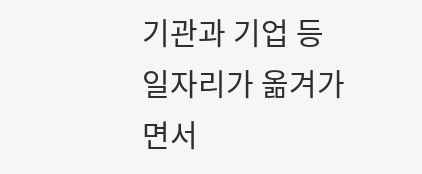기관과 기업 등 일자리가 옮겨가면서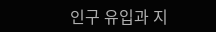인구 유입과 지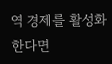역 경제를 활성화한다면